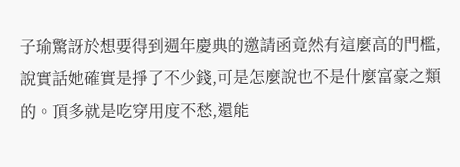子瑜驚訝於想要得到週年慶典的邀請函竟然有這麼高的門檻,說實話她確實是掙了不少錢,可是怎麼說也不是什麼富豪之類的。頂多就是吃穿用度不愁,還能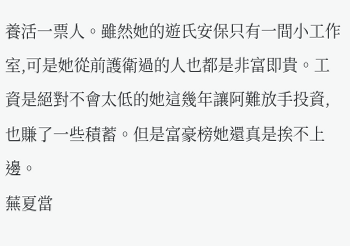養活一票人。雖然她的遊氏安保只有一間小工作室,可是她從前護衛過的人也都是非富即貴。工資是絕對不會太低的她這幾年讓阿難放手投資,也賺了一些積蓄。但是富豪榜她還真是挨不上邊。
蕪夏當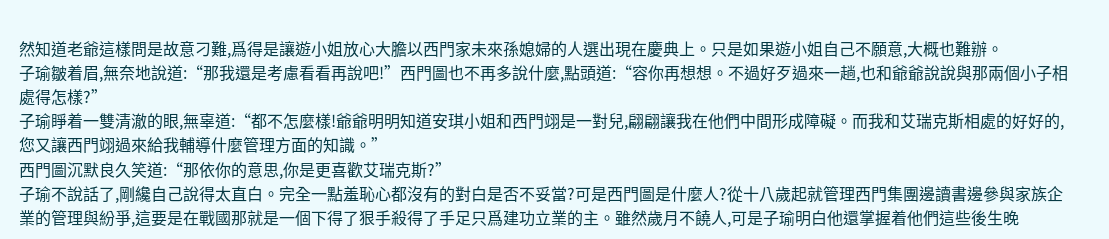然知道老爺這樣問是故意刁難,爲得是讓遊小姐放心大膽以西門家未來孫媳婦的人選出現在慶典上。只是如果遊小姐自己不願意,大概也難辦。
子瑜皺着眉,無奈地說道:“那我還是考慮看看再說吧!”西門圖也不再多說什麼,點頭道:“容你再想想。不過好歹過來一趟,也和爺爺說說與那兩個小子相處得怎樣?”
子瑜睜着一雙清澈的眼,無辜道:“都不怎麼樣!爺爺明明知道安琪小姐和西門翊是一對兒,翩翩讓我在他們中間形成障礙。而我和艾瑞克斯相處的好好的,您又讓西門翊過來給我輔導什麼管理方面的知識。”
西門圖沉默良久笑道:“那依你的意思,你是更喜歡艾瑞克斯?”
子瑜不說話了,剛纔自己說得太直白。完全一點羞恥心都沒有的對白是否不妥當?可是西門圖是什麼人?從十八歲起就管理西門集團邊讀書邊參與家族企業的管理與紛爭,這要是在戰國那就是一個下得了狠手殺得了手足只爲建功立業的主。雖然歲月不饒人,可是子瑜明白他還掌握着他們這些後生晚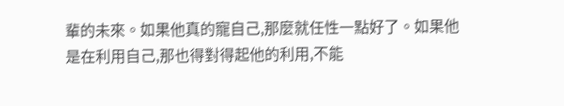輩的未來。如果他真的寵自己,那麼就任性一點好了。如果他是在利用自己,那也得對得起他的利用,不能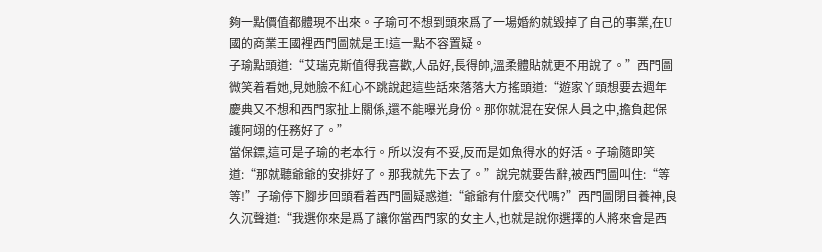夠一點價值都體現不出來。子瑜可不想到頭來爲了一場婚約就毀掉了自己的事業,在U國的商業王國裡西門圖就是王!這一點不容置疑。
子瑜點頭道:“艾瑞克斯值得我喜歡,人品好,長得帥,溫柔體貼就更不用說了。”西門圖微笑着看她,見她臉不紅心不跳說起這些話來落落大方搖頭道:“遊家丫頭想要去週年慶典又不想和西門家扯上關係,還不能曝光身份。那你就混在安保人員之中,擔負起保護阿翊的任務好了。”
當保鏢,這可是子瑜的老本行。所以沒有不妥,反而是如魚得水的好活。子瑜隨即笑道:“那就聽爺爺的安排好了。那我就先下去了。”說完就要告辭,被西門圖叫住:“等等!”子瑜停下腳步回頭看着西門圖疑惑道:“爺爺有什麼交代嗎?”西門圖閉目養神,良久沉聲道:“我選你來是爲了讓你當西門家的女主人,也就是說你選擇的人將來會是西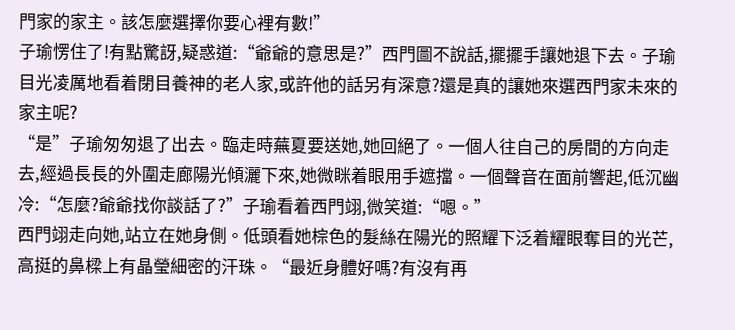門家的家主。該怎麼選擇你要心裡有數!”
子瑜愣住了!有點驚訝,疑惑道:“爺爺的意思是?”西門圖不說話,擺擺手讓她退下去。子瑜目光凌厲地看着閉目養神的老人家,或許他的話另有深意?還是真的讓她來選西門家未來的家主呢?
“是”子瑜匆匆退了出去。臨走時蕪夏要送她,她回絕了。一個人往自己的房間的方向走去,經過長長的外圍走廊陽光傾灑下來,她微眯着眼用手遮擋。一個聲音在面前響起,低沉幽冷:“怎麼?爺爺找你談話了?”子瑜看着西門翊,微笑道:“嗯。”
西門翊走向她,站立在她身側。低頭看她棕色的髮絲在陽光的照耀下泛着耀眼奪目的光芒,高挺的鼻樑上有晶瑩細密的汗珠。“最近身體好嗎?有沒有再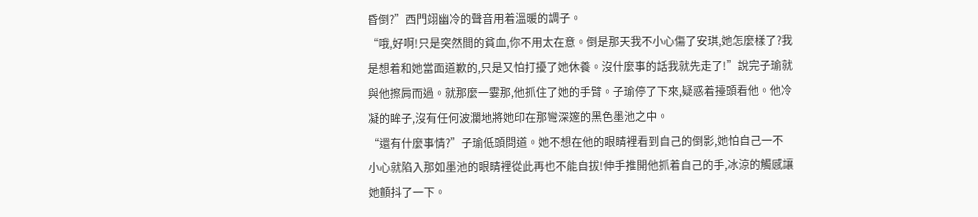昏倒?”西門翊幽冷的聲音用着溫暖的調子。
“哦,好啊!只是突然間的貧血,你不用太在意。倒是那天我不小心傷了安琪,她怎麼樣了?我是想着和她當面道歉的,只是又怕打擾了她休養。沒什麼事的話我就先走了!”說完子瑜就與他擦肩而過。就那麼一霎那,他抓住了她的手臂。子瑜停了下來,疑惑着擡頭看他。他冷凝的眸子,沒有任何波瀾地將她印在那彎深邃的黑色墨池之中。
“還有什麼事情?”子瑜低頭問道。她不想在他的眼睛裡看到自己的倒影,她怕自己一不小心就陷入那如墨池的眼睛裡從此再也不能自拔!伸手推開他抓着自己的手,冰涼的觸感讓她顫抖了一下。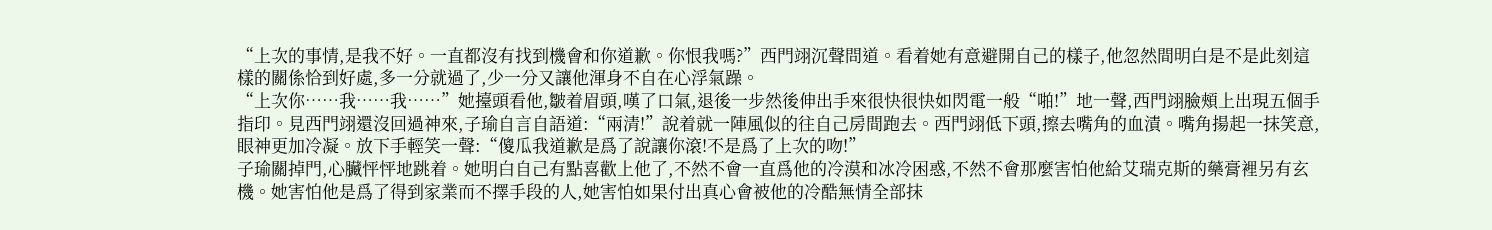“上次的事情,是我不好。一直都沒有找到機會和你道歉。你恨我嗎?”西門翊沉聲問道。看着她有意避開自己的樣子,他忽然間明白是不是此刻這樣的關係恰到好處,多一分就過了,少一分又讓他渾身不自在心浮氣躁。
“上次你……我……我……”她擡頭看他,皺着眉頭,嘆了口氣,退後一步然後伸出手來很快很快如閃電一般“啪!”地一聲,西門翊臉頰上出現五個手指印。見西門翊還沒回過神來,子瑜自言自語道:“兩清!”說着就一陣風似的往自己房間跑去。西門翊低下頭,擦去嘴角的血漬。嘴角揚起一抹笑意,眼神更加冷凝。放下手輕笑一聲:“傻瓜我道歉是爲了說讓你滾!不是爲了上次的吻!”
子瑜關掉門,心臟怦怦地跳着。她明白自己有點喜歡上他了,不然不會一直爲他的冷漠和冰冷困惑,不然不會那麼害怕他給艾瑞克斯的藥膏裡另有玄機。她害怕他是爲了得到家業而不擇手段的人,她害怕如果付出真心會被他的冷酷無情全部抹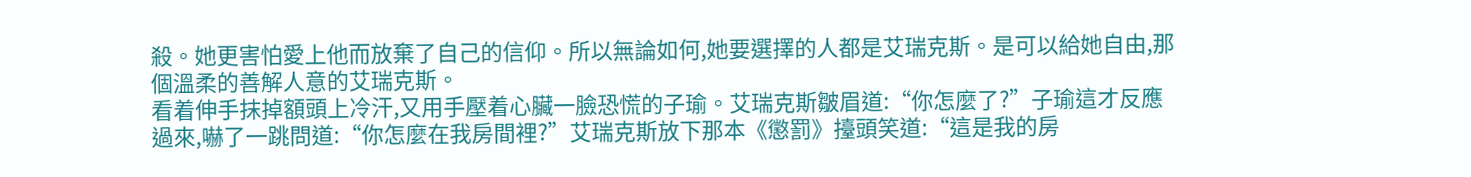殺。她更害怕愛上他而放棄了自己的信仰。所以無論如何,她要選擇的人都是艾瑞克斯。是可以給她自由,那個溫柔的善解人意的艾瑞克斯。
看着伸手抹掉額頭上冷汗,又用手壓着心臟一臉恐慌的子瑜。艾瑞克斯皺眉道:“你怎麼了?”子瑜這才反應過來,嚇了一跳問道:“你怎麼在我房間裡?”艾瑞克斯放下那本《懲罰》擡頭笑道:“這是我的房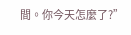間。你今天怎麼了?”